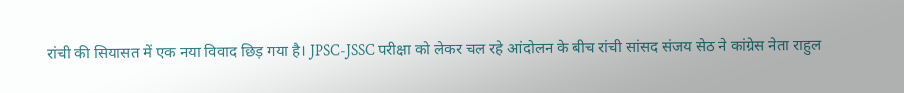रांची की सियासत में एक नया विवाद छिड़ गया है। JPSC-JSSC परीक्षा को लेकर चल रहे आंदोलन के बीच रांची सांसद संजय सेठ ने कांग्रेस नेता राहुल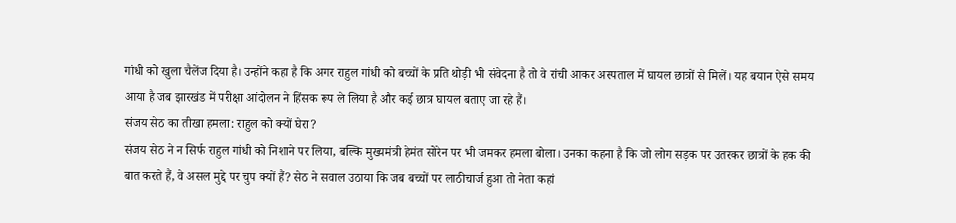गांधी को खुला चैलेंज दिया है। उन्होंने कहा है कि अगर राहुल गांधी को बच्चों के प्रति थोड़ी भी संवेदना है तो वे रांची आकर अस्पताल में घायल छात्रों से मिलें। यह बयान ऐसे समय आया है जब झारखंड में परीक्षा आंदोलन ने हिंसक रूप ले लिया है और कई छात्र घायल बताए जा रहे हैं।
संजय सेठ का तीखा हमला: राहुल को क्यों घेरा?
संजय सेठ ने न सिर्फ राहुल गांधी को निशाने पर लिया, बल्कि मुख्यमंत्री हेमंत सोरेन पर भी जमकर हमला बोला। उनका कहना है कि जो लोग सड़क पर उतरकर छात्रों के हक की बात करते हैं, वे असल मुद्दे पर चुप क्यों हैं? सेठ ने सवाल उठाया कि जब बच्चों पर लाठीचार्ज हुआ तो नेता कहां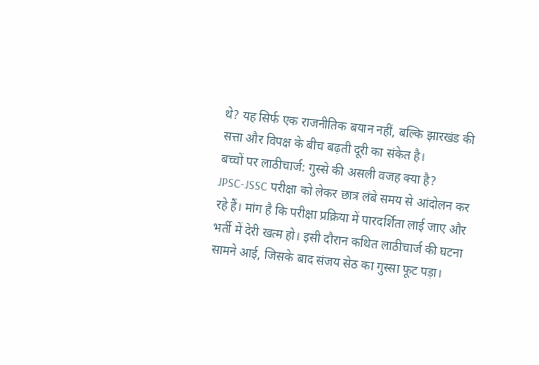थे? यह सिर्फ एक राजनीतिक बयान नहीं, बल्कि झारखंड की सत्ता और विपक्ष के बीच बढ़ती दूरी का संकेत है।
बच्चों पर लाठीचार्ज: गुस्से की असली वजह क्या है?
JPSC-JSSC परीक्षा को लेकर छात्र लंबे समय से आंदोलन कर रहे हैं। मांग है कि परीक्षा प्रक्रिया में पारदर्शिता लाई जाए और भर्ती में देरी खत्म हो। इसी दौरान कथित लाठीचार्ज की घटना सामने आई, जिसके बाद संजय सेठ का गुस्सा फूट पड़ा।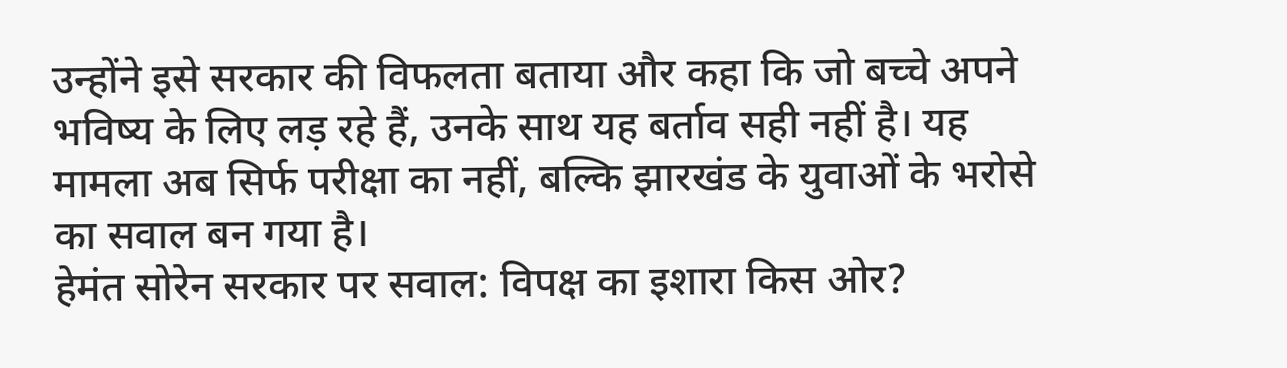उन्होंने इसे सरकार की विफलता बताया और कहा कि जो बच्चे अपने भविष्य के लिए लड़ रहे हैं, उनके साथ यह बर्ताव सही नहीं है। यह मामला अब सिर्फ परीक्षा का नहीं, बल्कि झारखंड के युवाओं के भरोसे का सवाल बन गया है।
हेमंत सोरेन सरकार पर सवाल: विपक्ष का इशारा किस ओर?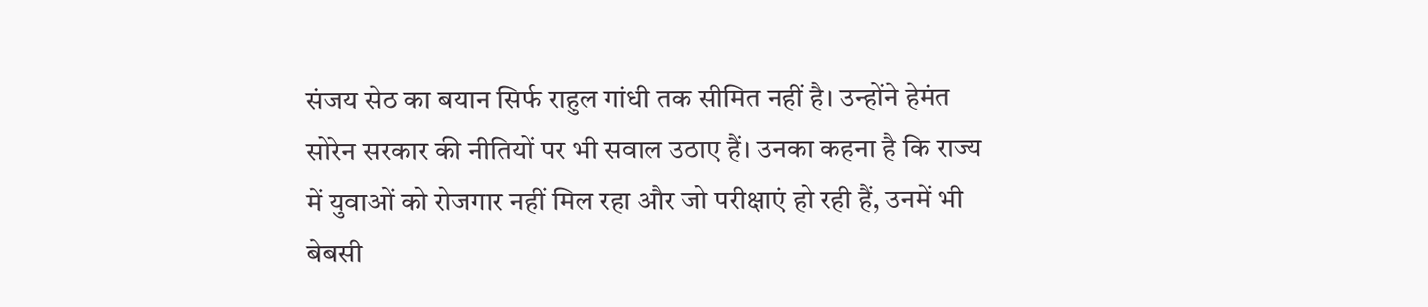संजय सेठ का बयान सिर्फ राहुल गांधी तक सीमित नहीं है। उन्होंने हेमंत सोरेन सरकार की नीतियों पर भी सवाल उठाए हैं। उनका कहना है कि राज्य में युवाओं को रोजगार नहीं मिल रहा और जो परीक्षाएं हो रही हैं, उनमें भी बेबसी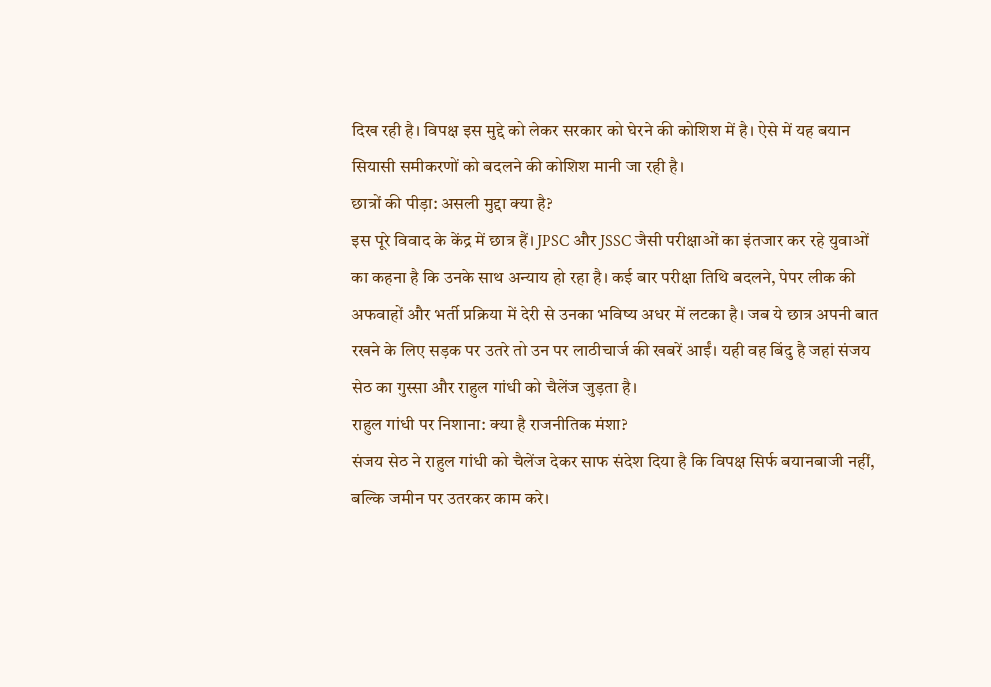दिख रही है। विपक्ष इस मुद्दे को लेकर सरकार को घेरने की कोशिश में है। ऐसे में यह बयान सियासी समीकरणों को बदलने की कोशिश मानी जा रही है।
छात्रों की पीड़ा: असली मुद्दा क्या है?
इस पूरे विवाद के केंद्र में छात्र हैं। JPSC और JSSC जैसी परीक्षाओं का इंतजार कर रहे युवाओं का कहना है कि उनके साथ अन्याय हो रहा है। कई बार परीक्षा तिथि बदलने, पेपर लीक की अफवाहों और भर्ती प्रक्रिया में देरी से उनका भविष्य अधर में लटका है। जब ये छात्र अपनी बात रखने के लिए सड़क पर उतरे तो उन पर लाठीचार्ज की खबरें आईं। यही वह बिंदु है जहां संजय सेठ का गुस्सा और राहुल गांधी को चैलेंज जुड़ता है।
राहुल गांधी पर निशाना: क्या है राजनीतिक मंशा?
संजय सेठ ने राहुल गांधी को चैलेंज देकर साफ संदेश दिया है कि विपक्ष सिर्फ बयानबाजी नहीं, बल्कि जमीन पर उतरकर काम करे।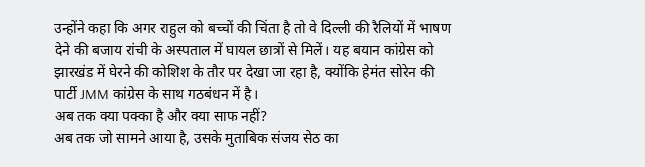उन्होंने कहा कि अगर राहुल को बच्चों की चिंता है तो वे दिल्ली की रैलियों में भाषण देने की बजाय रांची के अस्पताल में घायल छात्रों से मिलें। यह बयान कांग्रेस को झारखंड में घेरने की कोशिश के तौर पर देखा जा रहा है, क्योंकि हेमंत सोरेन की पार्टी JMM कांग्रेस के साथ गठबंधन में है।
अब तक क्या पक्का है और क्या साफ नहीं?
अब तक जो सामने आया है, उसके मुताबिक संजय सेठ का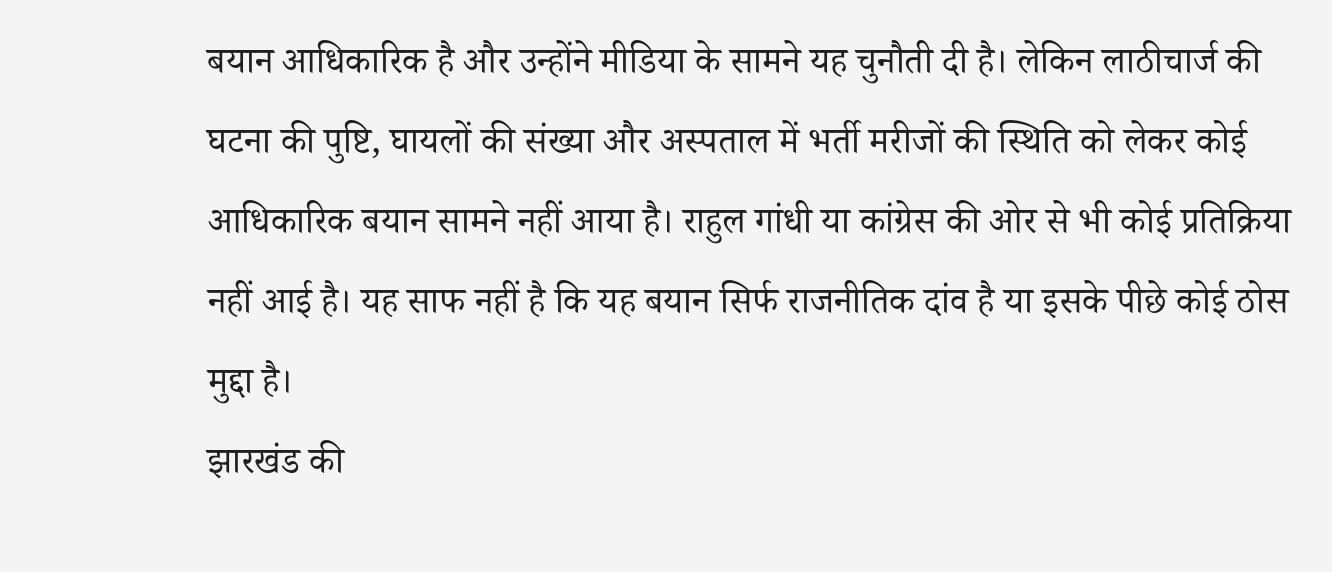बयान आधिकारिक है और उन्होंने मीडिया के सामने यह चुनौती दी है। लेकिन लाठीचार्ज की घटना की पुष्टि, घायलों की संख्या और अस्पताल में भर्ती मरीजों की स्थिति को लेकर कोई आधिकारिक बयान सामने नहीं आया है। राहुल गांधी या कांग्रेस की ओर से भी कोई प्रतिक्रिया नहीं आई है। यह साफ नहीं है कि यह बयान सिर्फ राजनीतिक दांव है या इसके पीछे कोई ठोस मुद्दा है।
झारखंड की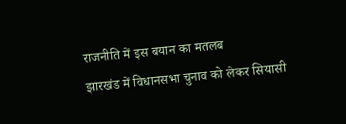राजनीति में इस बयान का मतलब
झारखंड में विधानसभा चुनाव को लेकर सियासी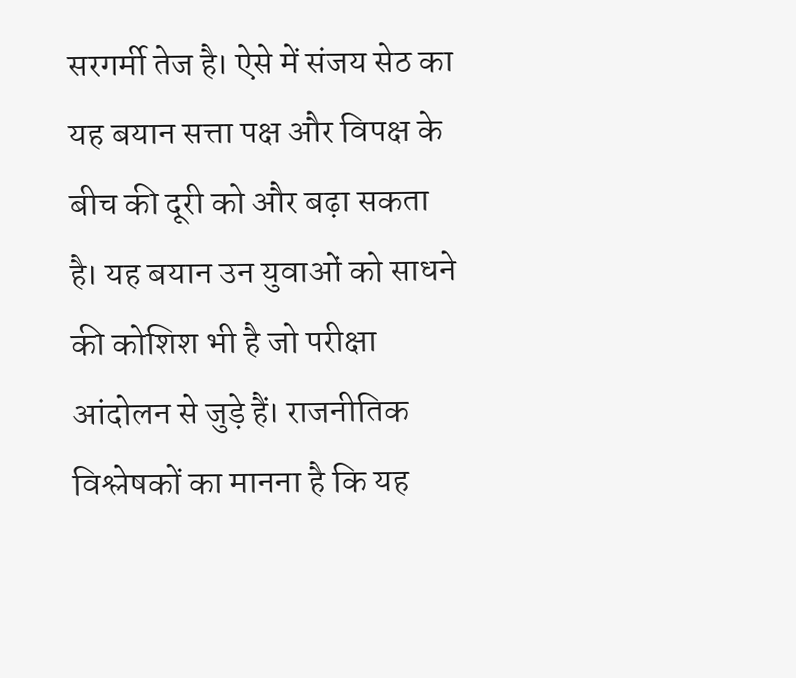सरगर्मी तेज है। ऐसे में संजय सेठ का यह बयान सत्ता पक्ष और विपक्ष के बीच की दूरी को और बढ़ा सकता है। यह बयान उन युवाओं को साधने की कोशिश भी है जो परीक्षा आंदोलन से जुड़े हैं। राजनीतिक विश्लेषकों का मानना है कि यह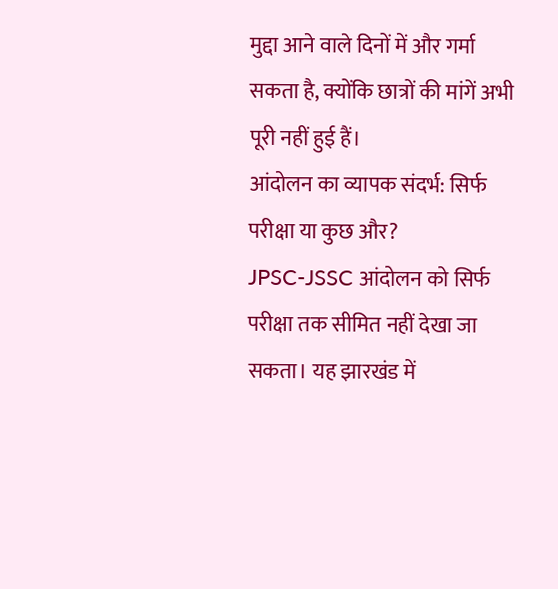मुद्दा आने वाले दिनों में और गर्मा सकता है, क्योंकि छात्रों की मांगें अभी पूरी नहीं हुई हैं।
आंदोलन का व्यापक संदर्भ: सिर्फ परीक्षा या कुछ और?
JPSC-JSSC आंदोलन को सिर्फ परीक्षा तक सीमित नहीं देखा जा सकता। यह झारखंड में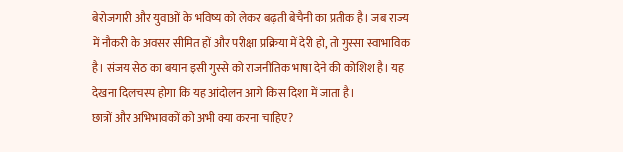बेरोजगारी और युवाओं के भविष्य को लेकर बढ़ती बेचैनी का प्रतीक है। जब राज्य में नौकरी के अवसर सीमित हों और परीक्षा प्रक्रिया में देरी हो, तो गुस्सा स्वाभाविक है। संजय सेठ का बयान इसी गुस्से को राजनीतिक भाषा देने की कोशिश है। यह देखना दिलचस्प होगा कि यह आंदोलन आगे किस दिशा में जाता है।
छात्रों और अभिभावकों को अभी क्या करना चाहिए?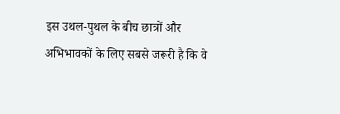इस उथल-पुथल के बीच छात्रों और अभिभावकों के लिए सबसे जरूरी है कि वे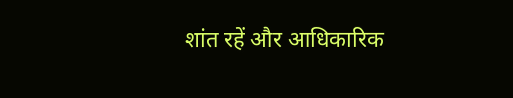शांत रहें और आधिकारिक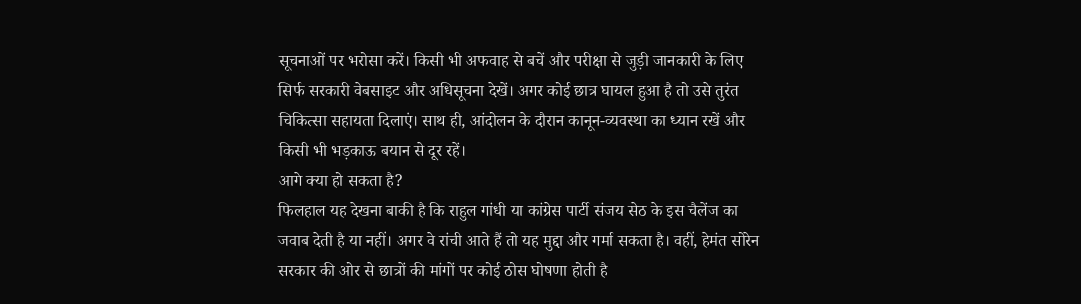सूचनाओं पर भरोसा करें। किसी भी अफवाह से बचें और परीक्षा से जुड़ी जानकारी के लिए सिर्फ सरकारी वेबसाइट और अधिसूचना देखें। अगर कोई छात्र घायल हुआ है तो उसे तुरंत चिकित्सा सहायता दिलाएं। साथ ही, आंदोलन के दौरान कानून-व्यवस्था का ध्यान रखें और किसी भी भड़काऊ बयान से दूर रहें।
आगे क्या हो सकता है?
फिलहाल यह देखना बाकी है कि राहुल गांधी या कांग्रेस पार्टी संजय सेठ के इस चैलेंज का जवाब देती है या नहीं। अगर वे रांची आते हैं तो यह मुद्दा और गर्मा सकता है। वहीं, हेमंत सोरेन सरकार की ओर से छात्रों की मांगों पर कोई ठोस घोषणा होती है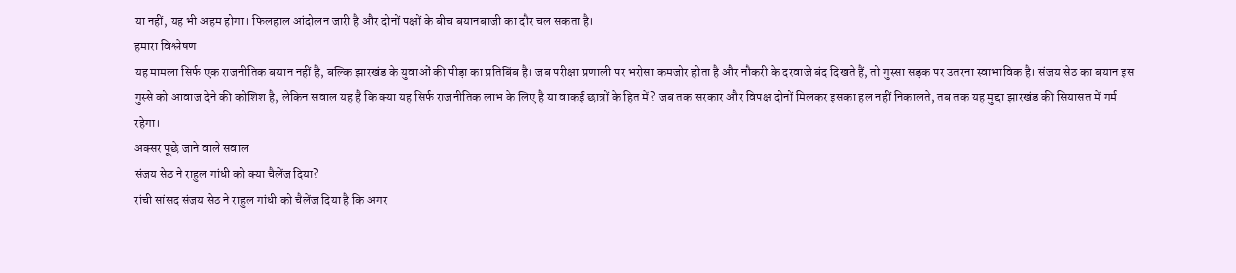या नहीं, यह भी अहम होगा। फिलहाल आंदोलन जारी है और दोनों पक्षों के बीच बयानबाजी का दौर चल सकता है।
हमारा विश्लेषण
यह मामला सिर्फ एक राजनीतिक बयान नहीं है, बल्कि झारखंड के युवाओं की पीड़ा का प्रतिबिंब है। जब परीक्षा प्रणाली पर भरोसा कमजोर होता है और नौकरी के दरवाजे बंद दिखते हैं, तो गुस्सा सड़क पर उतरना स्वाभाविक है। संजय सेठ का बयान इस गुस्से को आवाज देने की कोशिश है, लेकिन सवाल यह है कि क्या यह सिर्फ राजनीतिक लाभ के लिए है या वाकई छात्रों के हित में? जब तक सरकार और विपक्ष दोनों मिलकर इसका हल नहीं निकालते, तब तक यह मुद्दा झारखंड की सियासत में गर्म रहेगा।
अक्सर पूछे जाने वाले सवाल
संजय सेठ ने राहुल गांधी को क्या चैलेंज दिया?
रांची सांसद संजय सेठ ने राहुल गांधी को चैलेंज दिया है कि अगर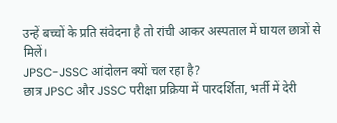उन्हें बच्चों के प्रति संवेदना है तो रांची आकर अस्पताल में घायल छात्रों से मिलें।
JPSC-JSSC आंदोलन क्यों चल रहा है?
छात्र JPSC और JSSC परीक्षा प्रक्रिया में पारदर्शिता, भर्ती में देरी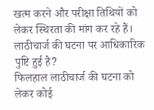खत्म करने और परीक्षा तिथियों को लेकर स्थिरता की मांग कर रहे हैं।
लाठीचार्ज की घटना पर आधिकारिक पुष्टि हुई है?
फिलहाल लाठीचार्ज की घटना को लेकर कोई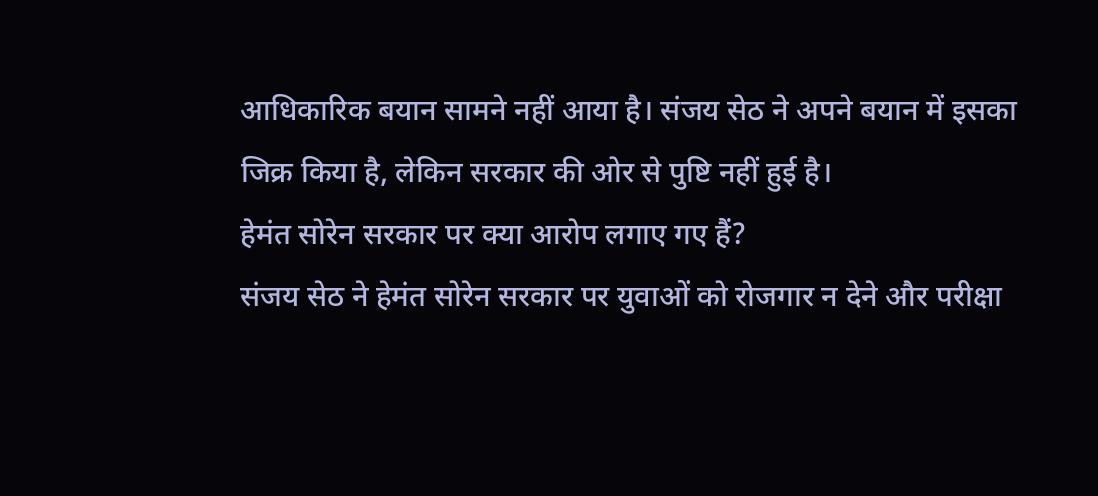आधिकारिक बयान सामने नहीं आया है। संजय सेठ ने अपने बयान में इसका जिक्र किया है, लेकिन सरकार की ओर से पुष्टि नहीं हुई है।
हेमंत सोरेन सरकार पर क्या आरोप लगाए गए हैं?
संजय सेठ ने हेमंत सोरेन सरकार पर युवाओं को रोजगार न देने और परीक्षा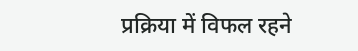प्रक्रिया में विफल रहने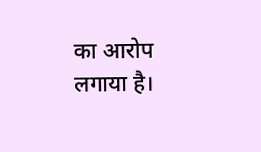का आरोप लगाया है।